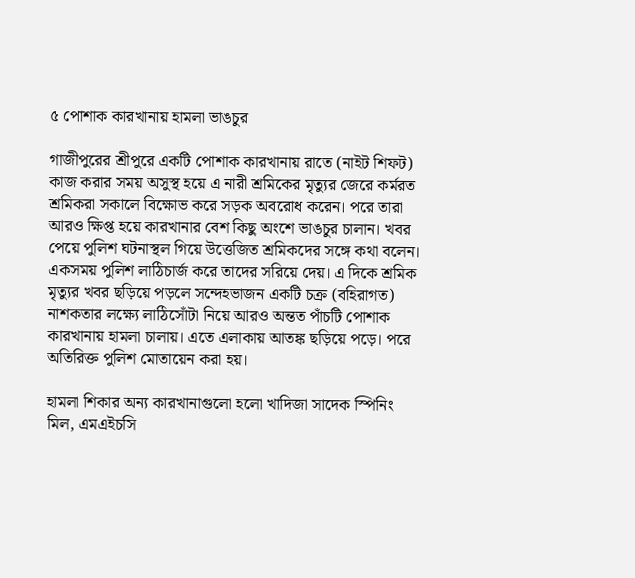৫ পোশাক কারখানায় হামলা ভাঙচুর

গাজীপুরের শ্রীপুরে একটি পোশাক কারখানায় রাতে (নাইট শিফট) কাজ করার সময় অসুস্থ হয়ে এ নারী শ্রমিকের মৃত্যুর জেরে কর্মরত শ্রমিকরা সকালে বিক্ষোভ করে সড়ক অবরোধ করেন। পরে তারা আরও ক্ষিপ্ত হয়ে কারখানার বেশ কিছু অংশে ভাঙচুর চালান। খবর পেয়ে পুলিশ ঘটনাস্থল গিয়ে উত্তেজিত শ্রমিকদের সঙ্গে কথা বলেন। একসময় পুলিশ লাঠিচার্জ করে তাদের সরিয়ে দেয়। এ দিকে শ্রমিক মৃত্যুর খবর ছড়িয়ে পড়লে সন্দেহভাজন একটি চক্র (বহিরাগত) নাশকতার লক্ষ্যে লাঠিসোঁটা নিয়ে আরও অন্তত পাঁচটি পোশাক কারখানায় হামলা চালায়। এতে এলাকায় আতঙ্ক ছড়িয়ে পড়ে। পরে অতিরিক্ত পুলিশ মোতায়েন করা হয়।

হামলা শিকার অন্য কারখানাগুলো হলো খাদিজা সাদেক স্পিনিং মিল, এমএইচসি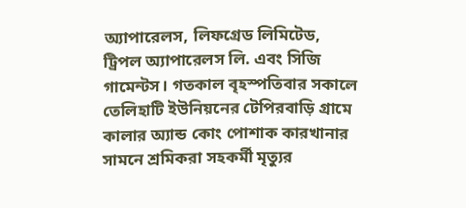অ্যাপারেলস, লিফগ্রেড লিমিটেড, ট্রিপল অ্যাপারেলস লি. এবং সিজি গামেন্টস। গতকাল বৃহস্পতিবার সকালে তেলিহাটি ইউনিয়নের টেপিরবাড়ি গ্রামে কালার অ্যান্ড কোং পোশাক কারখানার সামনে শ্রমিকরা সহকর্মী মৃত্যুর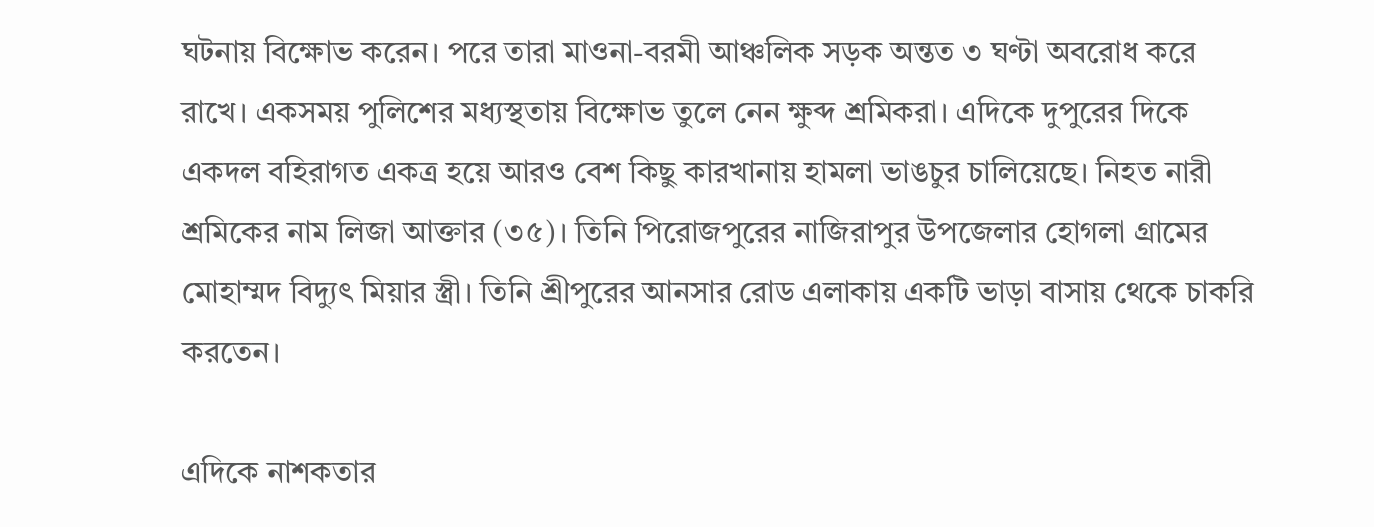ঘটনায় বিক্ষোভ করেন। পরে তারা মাওনা-বরমী আঞ্চলিক সড়ক অন্তত ৩ ঘণ্টা অবরোধ করে রাখে। একসময় পুলিশের মধ্যস্থতায় বিক্ষোভ তুলে নেন ক্ষুব্দ শ্রমিকরা। এদিকে দুপুরের দিকে একদল বহিরাগত একত্র হয়ে আরও বেশ কিছু কারখানায় হামলা ভাঙচুর চালিয়েছে। নিহত নারী শ্রমিকের নাম লিজা আক্তার (৩৫)। তিনি পিরোজপুরের নাজিরাপুর উপজেলার হোগলা গ্রামের মোহাম্মদ বিদ্যুৎ মিয়ার স্ত্রী। তিনি শ্রীপুরের আনসার রোড এলাকায় একটি ভাড়া বাসায় থেকে চাকরি করতেন।

এদিকে নাশকতার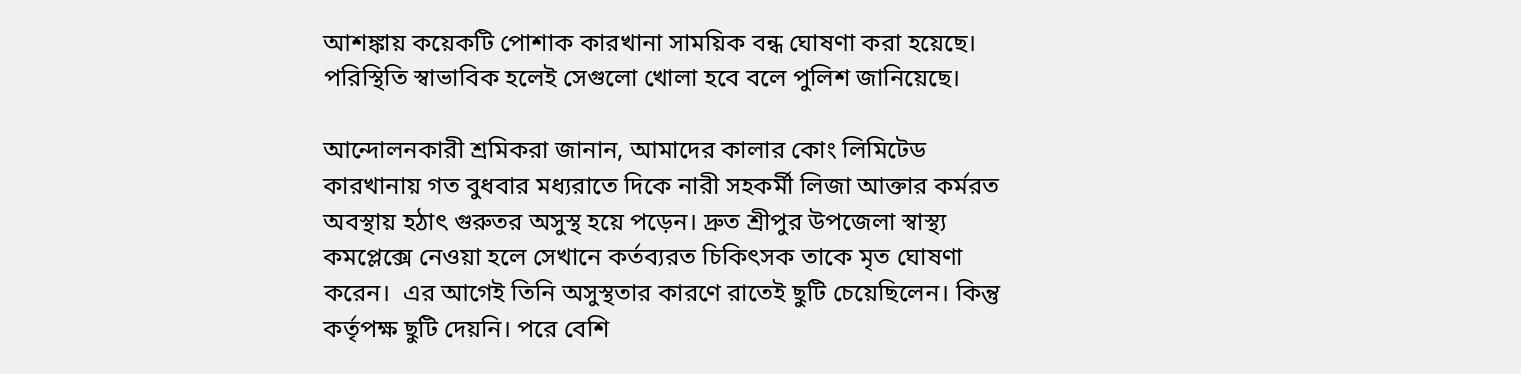আশঙ্কায় কয়েকটি পোশাক কারখানা সাময়িক বন্ধ ঘোষণা করা হয়েছে। পরিস্থিতি স্বাভাবিক হলেই সেগুলো খোলা হবে বলে পুলিশ জানিয়েছে।

আন্দোলনকারী শ্রমিকরা জানান, আমাদের কালার কোং লিমিটেড কারখানায় গত বুধবার মধ্যরাতে দিকে নারী সহকর্মী লিজা আক্তার কর্মরত অবস্থায় হঠাৎ গুরুতর অসুস্থ হয়ে পড়েন। দ্রুত শ্রীপুর উপজেলা স্বাস্থ্য কমপ্লেক্সে নেওয়া হলে সেখানে কর্তব্যরত চিকিৎসক তাকে মৃত ঘোষণা করেন।  এর আগেই তিনি অসুস্থতার কারণে রাতেই ছুটি চেয়েছিলেন। কিন্তু কর্তৃপক্ষ ছুটি দেয়নি। পরে বেশি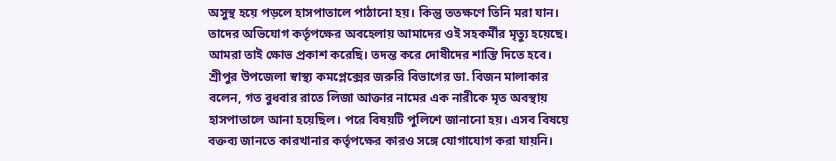অসুস্থ হয়ে পড়লে হাসপাতালে পাঠানো হয়। কিন্তু ততক্ষণে তিনি মরা যান। তাদের অভিযোগ কর্তৃপক্ষের অবহেলায় আমাদের ওই সহকর্মীর মৃত্যু হয়েছে। আমরা তাই ক্ষোভ প্রকাশ করেছি। তদন্ত করে দোষীদের শাস্তি দিতে হবে। শ্রীপুর উপজেলা স্বাস্থ্য কমপ্লেক্সের জরুরি বিভাগের ডা. বিজন মালাকার বলেন, গত বুধবার রাতে লিজা আক্তার নামের এক নারীকে মৃত অবস্থায় হাসপাতালে আনা হয়েছিল। পরে বিষয়টি পুলিশে জানানো হয়। এসব বিষয়ে বক্তব্য জানতে কারখানার কর্তৃপক্ষের কারও সঙ্গে যোগাযোগ করা যায়নি।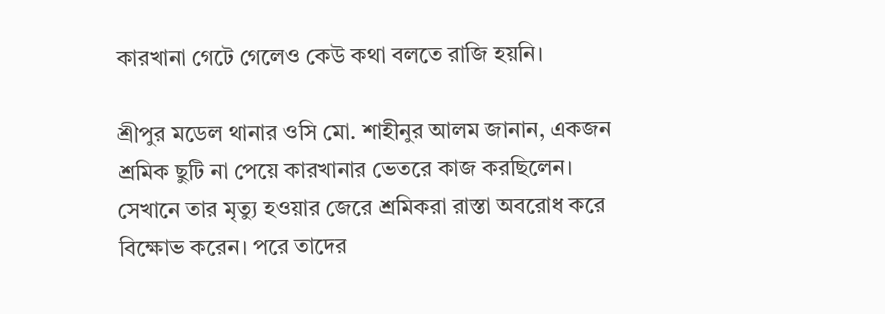কারখানা গেটে গেলেও কেউ কথা বলতে রাজি হয়নি।

শ্রীপুর মডেল থানার ওসি মো. শাহীনুর আলম জানান, একজন শ্রমিক ছুটি না পেয়ে কারখানার ভেতরে কাজ করছিলেন। সেখানে তার মৃত্যু হওয়ার জেরে শ্রমিকরা রাস্তা অবরোধ করে বিক্ষোভ করেন। পরে তাদের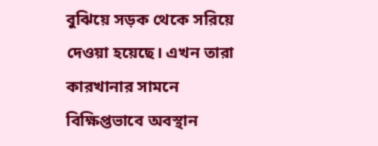বুঝিয়ে সড়ক থেকে সরিয়ে দেওয়া হয়েছে। এখন তারা কারখানার সামনে বিক্ষিপ্তভাবে অবস্থান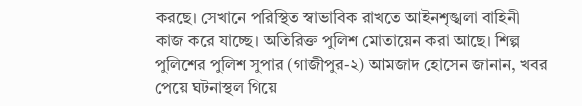করছে। সেখানে পরিস্থিত স্বাভাবিক রাখতে আইনশৃঙ্খলা বাহিনী কাজ করে যাচ্ছে। অতিরিক্ত পুলিশ মোতায়েন করা আছে। শিল্প পুলিশের পুলিশ সুপার (গাজীপুর-২) আমজাদ হোসেন জানান, খবর পেয়ে ঘটনাস্থল গিয়ে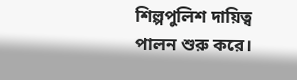শিল্পপুলিশ দায়িত্ব পালন শুরু করে।